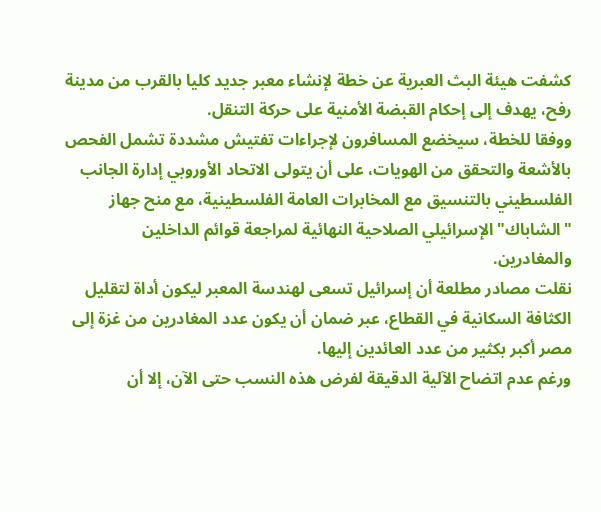كشفت هيئة البث العبرية عن خطة لإنشاء معبر جديد كليا بالقرب من مدينة رفح، يهدف إلى إحكام القبضة الأمنية على حركة التنقل.
ووفقا للخطة، سيخضع المسافرون لإجراءات تفتيش مشددة تشمل الفحص بالأشعة والتحقق من الهويات، على أن يتولى الاتحاد الأوروبي إدارة الجانب الفلسطيني بالتنسيق مع المخابرات العامة الفلسطينية، مع منح جهاز "الشاباك" الإسرائيلي الصلاحية النهائية لمراجعة قوائم الداخلين والمغادرين.
نقلت مصادر مطلعة أن إسرائيل تسعى لهندسة المعبر ليكون أداة لتقليل الكثافة السكانية في القطاع، عبر ضمان أن يكون عدد المغادرين من غزة إلى مصر أكبر بكثير من عدد العائدين إليها.
ورغم عدم اتضاح الآلية الدقيقة لفرض هذه النسب حتى الآن، إلا أن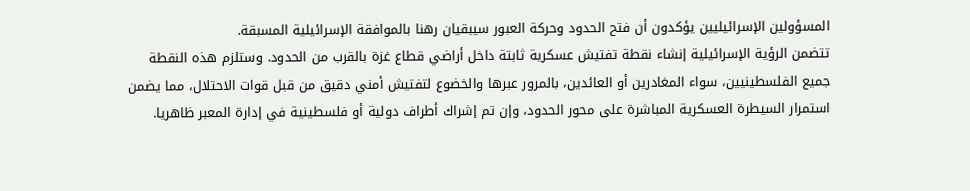المسؤولين الإسرائيليين يؤكدون أن فتح الحدود وحركة العبور سيبقيان رهنا بالموافقة الإسرائيلية المسبقة.
تتضمن الرؤية الإسرائيلية إنشاء نقطة تفتيش عسكرية ثابتة داخل أراضي قطاع غزة بالقرب من الحدود. وستلزم هذه النقطة جميع الفلسطينيين، سواء المغادرين أو العائدين، بالمرور عبرها والخضوع لتفتيش أمني دقيق من قبل قوات الاحتلال، مما يضمن استمرار السيطرة العسكرية المباشرة على محور الحدود، وإن تم إشراك أطراف دولية أو فلسطينية في إدارة المعبر ظاهريا.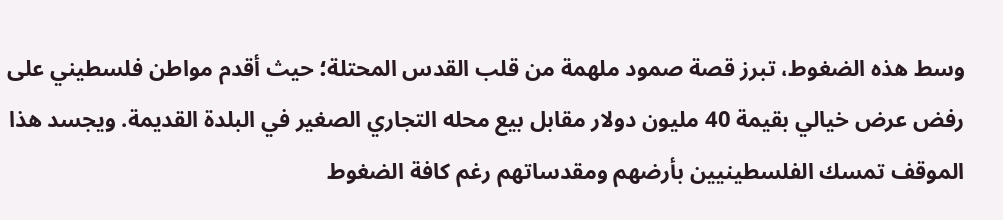وسط هذه الضغوط، تبرز قصة صمود ملهمة من قلب القدس المحتلة؛ حيث أقدم مواطن فلسطيني على رفض عرض خيالي بقيمة 40 مليون دولار مقابل بيع محله التجاري الصغير في البلدة القديمة. ويجسد هذا الموقف تمسك الفلسطينيين بأرضهم ومقدساتهم رغم كافة الضغوط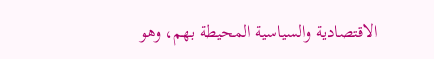الاقتصادية والسياسية المحيطة بهم، وهو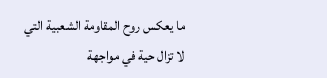ما يعكس روح المقاومة الشعبية التي لا تزال حية في مواجهة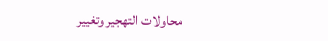محاولات التهجير وتغيير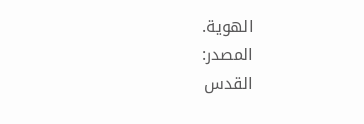الهوية.
المصدر:
القدس